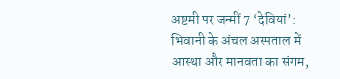अष्टमी पर जन्मीं 7 ‘देवियां’: भिवानी के अंचल अस्पताल में आस्था और मानवता का संगम,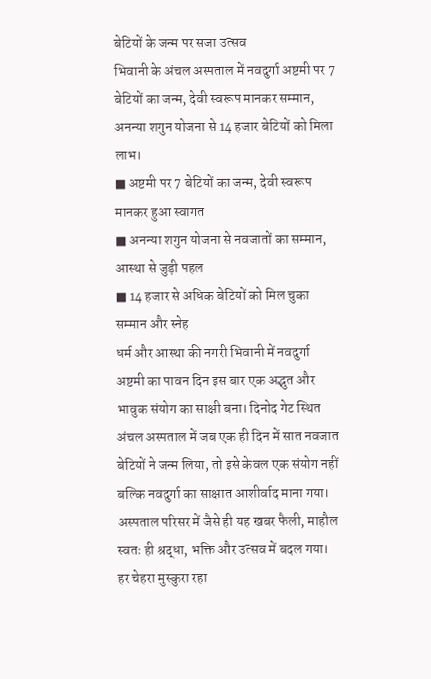बेटियों के जन्म पर सजा उत्सव
भिवानी के अंचल अस्पताल में नवदुर्गा अष्टमी पर 7 बेटियों का जन्म, देवी स्वरूप मानकर सम्मान, अनन्या शगुन योजना से 14 हजार बेटियों को मिला लाभ।
■ अष्टमी पर 7 बेटियों का जन्म, देवी स्वरूप मानकर हुआ स्वागत
■ अनन्या शगुन योजना से नवजातों का सम्मान, आस्था से जुड़ी पहल
■ 14 हजार से अधिक बेटियों को मिल चुका सम्मान और स्नेह
धर्म और आस्था की नगरी भिवानी में नवदुर्गा अष्टमी का पावन दिन इस बार एक अद्भुत और भावुक संयोग का साक्षी बना। दिनोद गेट स्थित अंचल अस्पताल में जब एक ही दिन में सात नवजात बेटियों ने जन्म लिया, तो इसे केवल एक संयोग नहीं बल्कि नवदुर्गा का साक्षात आशीर्वाद माना गया। अस्पताल परिसर में जैसे ही यह खबर फैली, माहौल स्वतः ही श्रद्धा, भक्ति और उत्सव में बदल गया। हर चेहरा मुस्कुरा रहा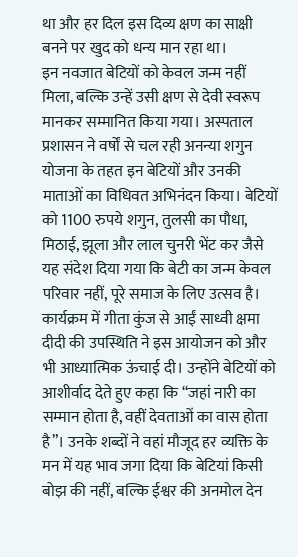था और हर दिल इस दिव्य क्षण का साक्षी बनने पर खुद को धन्य मान रहा था।
इन नवजात बेटियों को केवल जन्म नहीं मिला, बल्कि उन्हें उसी क्षण से देवी स्वरूप मानकर सम्मानित किया गया। अस्पताल प्रशासन ने वर्षों से चल रही अनन्या शगुन योजना के तहत इन बेटियों और उनकी माताओं का विधिवत अभिनंदन किया। बेटियों को 1100 रुपये शगुन, तुलसी का पौधा, मिठाई, झूला और लाल चुनरी भेंट कर जैसे यह संदेश दिया गया कि बेटी का जन्म केवल परिवार नहीं, पूरे समाज के लिए उत्सव है।
कार्यक्रम में गीता कुंज से आईं साध्वी क्षमा दीदी की उपस्थिति ने इस आयोजन को और भी आध्यात्मिक ऊंचाई दी। उन्होंने बेटियों को आशीर्वाद देते हुए कहा कि “जहां नारी का सम्मान होता है, वहीं देवताओं का वास होता है”। उनके शब्दों ने वहां मौजूद हर व्यक्ति के मन में यह भाव जगा दिया कि बेटियां किसी बोझ की नहीं, बल्कि ईश्वर की अनमोल देन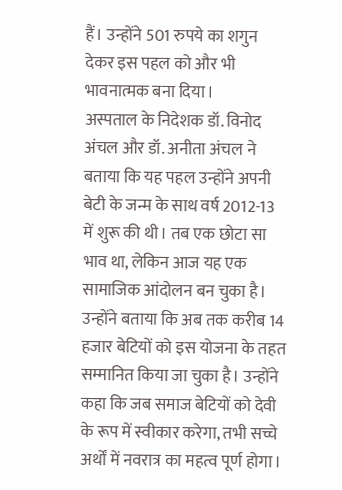हैं। उन्होंने 501 रुपये का शगुन देकर इस पहल को और भी भावनात्मक बना दिया।
अस्पताल के निदेशक डॉ. विनोद अंचल और डॉ. अनीता अंचल ने बताया कि यह पहल उन्होंने अपनी बेटी के जन्म के साथ वर्ष 2012-13 में शुरू की थी। तब एक छोटा सा भाव था, लेकिन आज यह एक सामाजिक आंदोलन बन चुका है। उन्होंने बताया कि अब तक करीब 14 हजार बेटियों को इस योजना के तहत सम्मानित किया जा चुका है। उन्होंने कहा कि जब समाज बेटियों को देवी के रूप में स्वीकार करेगा, तभी सच्चे अर्थों में नवरात्र का महत्व पूर्ण होगा।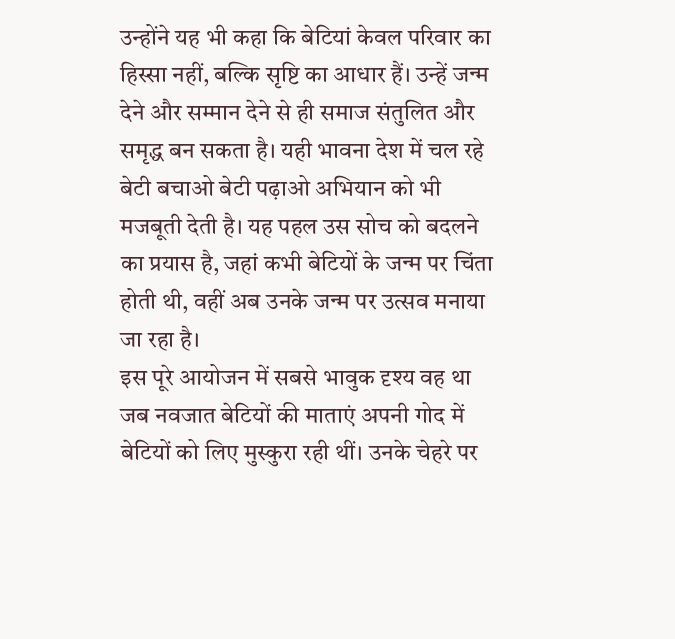उन्होंने यह भी कहा कि बेटियां केवल परिवार का हिस्सा नहीं, बल्कि सृष्टि का आधार हैं। उन्हें जन्म देने और सम्मान देने से ही समाज संतुलित और समृद्ध बन सकता है। यही भावना देश में चल रहे बेटी बचाओ बेटी पढ़ाओ अभियान को भी मजबूती देती है। यह पहल उस सोच को बदलने का प्रयास है, जहां कभी बेटियों के जन्म पर चिंता होती थी, वहीं अब उनके जन्म पर उत्सव मनाया जा रहा है।
इस पूरे आयोजन में सबसे भावुक दृश्य वह था जब नवजात बेटियों की माताएं अपनी गोद में बेटियों को लिए मुस्कुरा रही थीं। उनके चेहरे पर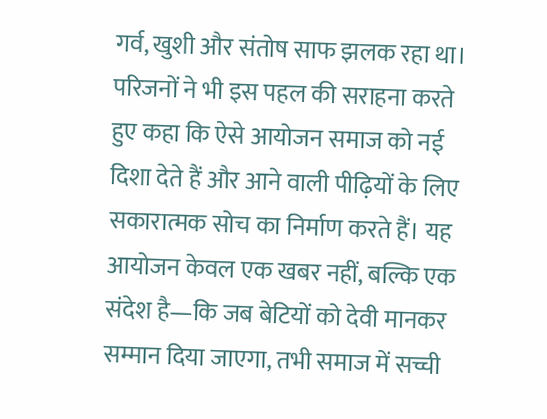गर्व, खुशी और संतोष साफ झलक रहा था। परिजनों ने भी इस पहल की सराहना करते हुए कहा कि ऐसे आयोजन समाज को नई दिशा देते हैं और आने वाली पीढ़ियों के लिए सकारात्मक सोच का निर्माण करते हैं। यह आयोजन केवल एक खबर नहीं, बल्कि एक संदेश है—कि जब बेटियों को देवी मानकर सम्मान दिया जाएगा, तभी समाज में सच्ची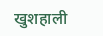खुशहाली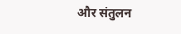और संतुलन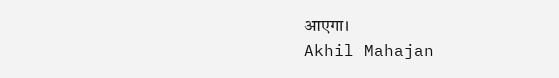आएगा।
Akhil Mahajan